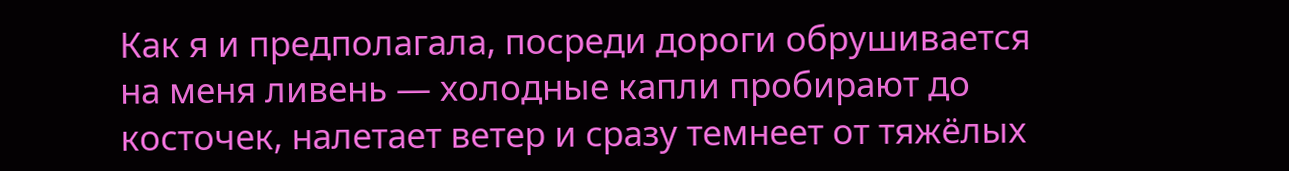Как я и предполагала, посреди дороги обрушивается на меня ливень — холодные капли пробирают до косточек, налетает ветер и сразу темнеет от тяжёлых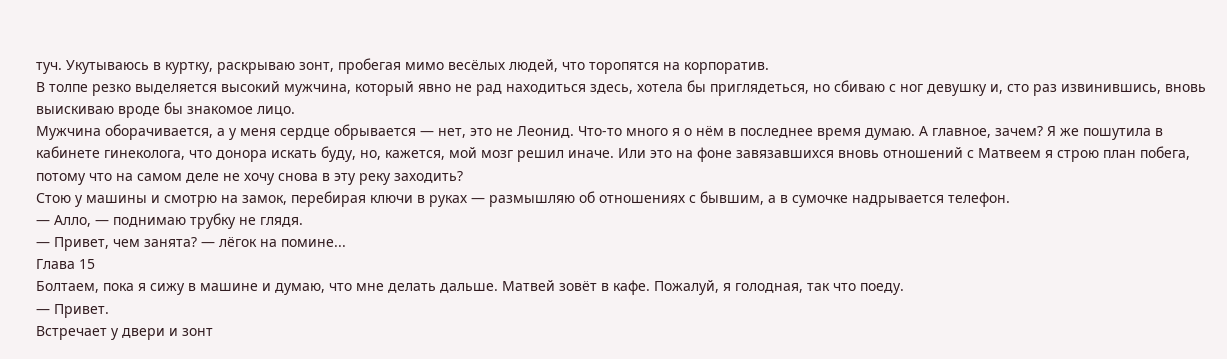туч. Укутываюсь в куртку, раскрываю зонт, пробегая мимо весёлых людей, что торопятся на корпоратив.
В толпе резко выделяется высокий мужчина, который явно не рад находиться здесь, хотела бы приглядеться, но сбиваю с ног девушку и, сто раз извинившись, вновь выискиваю вроде бы знакомое лицо.
Мужчина оборачивается, а у меня сердце обрывается — нет, это не Леонид. Что-то много я о нём в последнее время думаю. А главное, зачем? Я же пошутила в кабинете гинеколога, что донора искать буду, но, кажется, мой мозг решил иначе. Или это на фоне завязавшихся вновь отношений с Матвеем я строю план побега, потому что на самом деле не хочу снова в эту реку заходить?
Стою у машины и смотрю на замок, перебирая ключи в руках — размышляю об отношениях с бывшим, а в сумочке надрывается телефон.
— Алло, — поднимаю трубку не глядя.
— Привет, чем занята? — лёгок на помине...
Глава 15
Болтаем, пока я сижу в машине и думаю, что мне делать дальше. Матвей зовёт в кафе. Пожалуй, я голодная, так что поеду.
— Привет.
Встречает у двери и зонт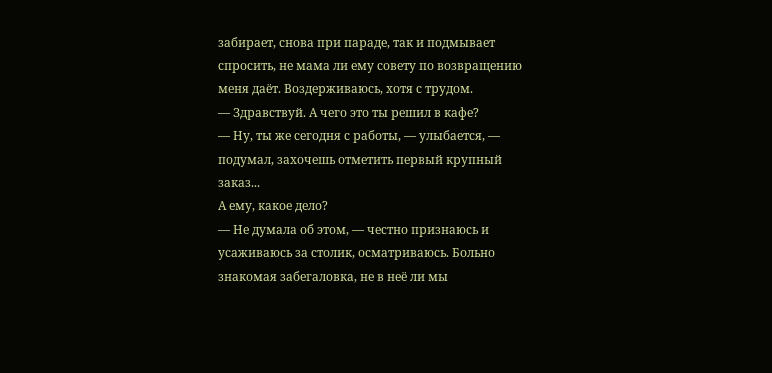забирает, снова при параде, так и подмывает спросить, не мама ли ему совету по возвращению меня даёт. Воздерживаюсь, хотя с трудом.
— Здравствуй. А чего это ты решил в кафе?
— Ну, ты же сегодня с работы, — улыбается, — подумал, захочешь отметить первый крупный заказ...
А ему, какое дело?
— Не думала об этом, — честно признаюсь и усаживаюсь за столик, осматриваюсь. Больно знакомая забегаловка, не в неё ли мы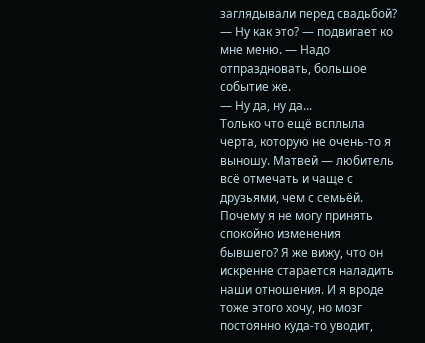заглядывали перед свадьбой?
— Ну как это? — подвигает ко мне меню. — Надо отпраздновать, большое событие же.
— Ну да, ну да...
Только что ещё всплыла черта, которую не очень-то я выношу. Матвей — любитель всё отмечать и чаще с друзьями, чем с семьёй.
Почему я не могу принять спокойно изменения бывшего? Я же вижу, что он искренне старается наладить наши отношения. И я вроде тоже этого хочу, но мозг постоянно куда-то уводит,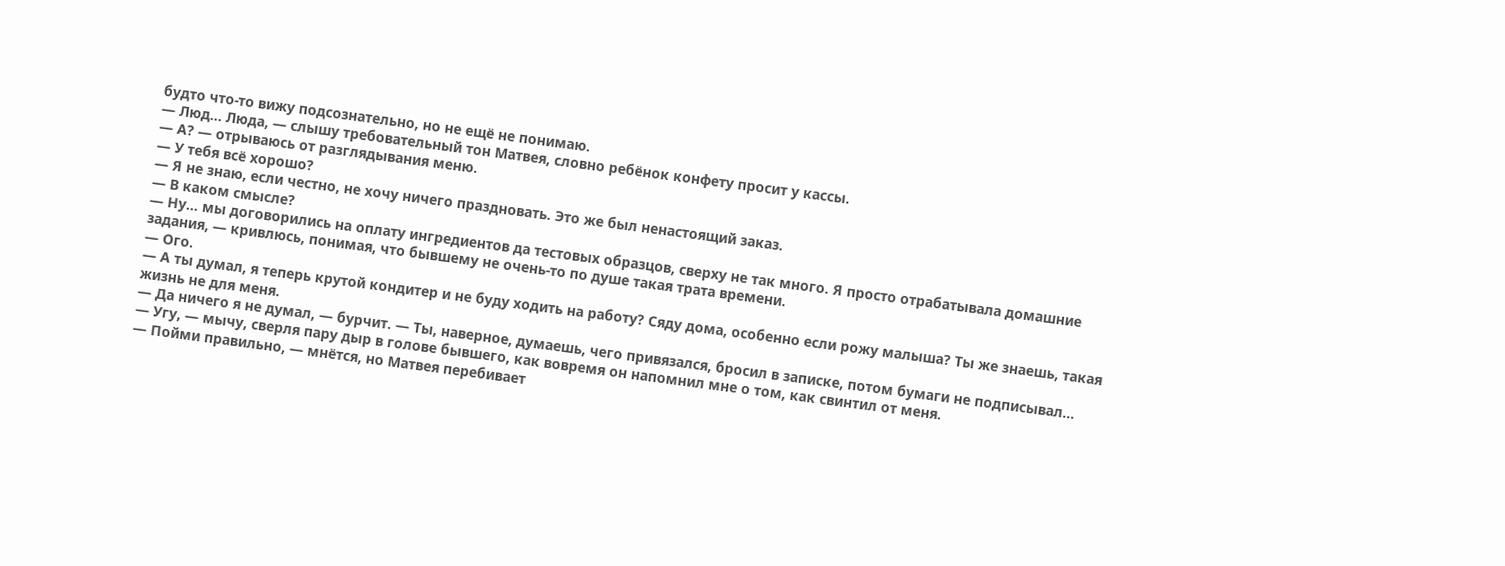будто что-то вижу подсознательно, но не ещё не понимаю.
— Люд... Люда, — слышу требовательный тон Матвея, словно ребёнок конфету просит у кассы.
— А? — отрываюсь от разглядывания меню.
— У тебя всё хорошо?
— Я не знаю, если честно, не хочу ничего праздновать. Это же был ненастоящий заказ.
— В каком смысле?
— Ну... мы договорились на оплату ингредиентов да тестовых образцов, сверху не так много. Я просто отрабатывала домашние задания, — кривлюсь, понимая, что бывшему не очень-то по душе такая трата времени.
— Ого.
— А ты думал, я теперь крутой кондитер и не буду ходить на работу? Сяду дома, особенно если рожу малыша? Ты же знаешь, такая жизнь не для меня.
— Да ничего я не думал, — бурчит. — Ты, наверное, думаешь, чего привязался, бросил в записке, потом бумаги не подписывал...
— Угу, — мычу, сверля пару дыр в голове бывшего, как вовремя он напомнил мне о том, как свинтил от меня.
— Пойми правильно, — мнётся, но Матвея перебивает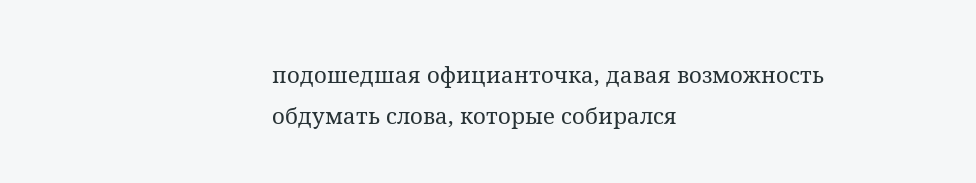подошедшая официанточка, давая возможность обдумать слова, которые собирался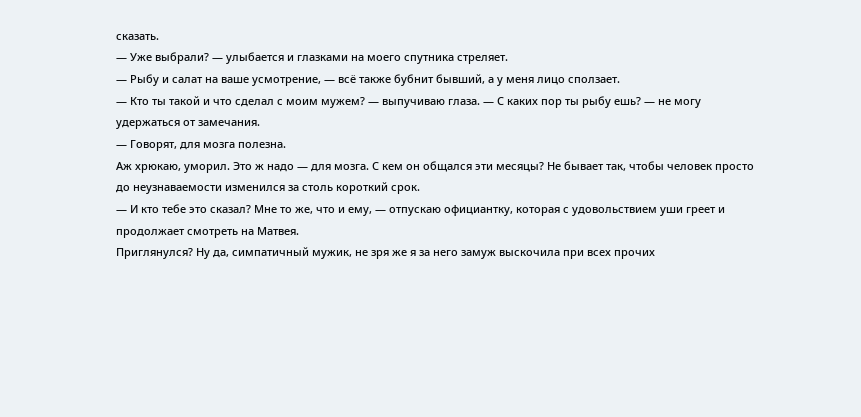сказать.
— Уже выбрали? — улыбается и глазками на моего спутника стреляет.
— Рыбу и салат на ваше усмотрение, — всё также бубнит бывший, а у меня лицо сползает.
— Кто ты такой и что сделал с моим мужем? — выпучиваю глаза. — С каких пор ты рыбу ешь? — не могу удержаться от замечания.
— Говорят, для мозга полезна.
Аж хрюкаю, уморил. Это ж надо — для мозга. С кем он общался эти месяцы? Не бывает так, чтобы человек просто до неузнаваемости изменился за столь короткий срок.
— И кто тебе это сказал? Мне то же, что и ему, — отпускаю официантку, которая с удовольствием уши греет и продолжает смотреть на Матвея.
Приглянулся? Ну да, симпатичный мужик, не зря же я за него замуж выскочила при всех прочих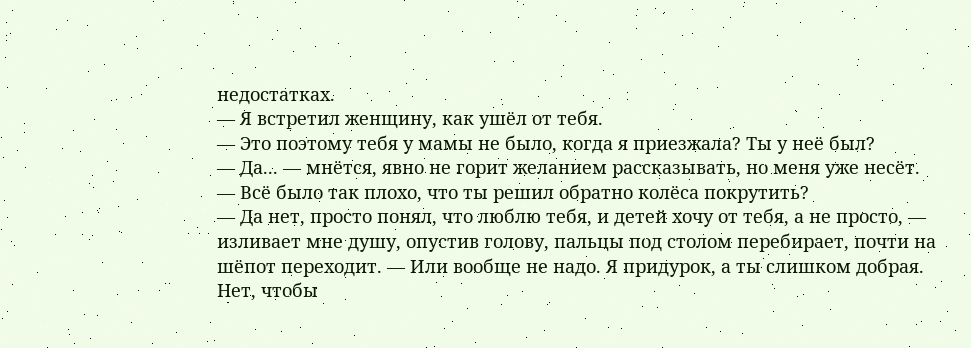недостатках.
— Я встретил женщину, как ушёл от тебя.
— Это поэтому тебя у мамы не было, когда я приезжала? Ты у неё был?
— Да... — мнётся, явно не горит желанием рассказывать, но меня уже несёт.
— Всё было так плохо, что ты решил обратно колёса покрутить?
— Да нет, просто понял, что люблю тебя, и детей хочу от тебя, а не просто, — изливает мне душу, опустив голову, пальцы под столом перебирает, почти на шёпот переходит. — Или вообще не надо. Я придурок, а ты слишком добрая. Нет, чтобы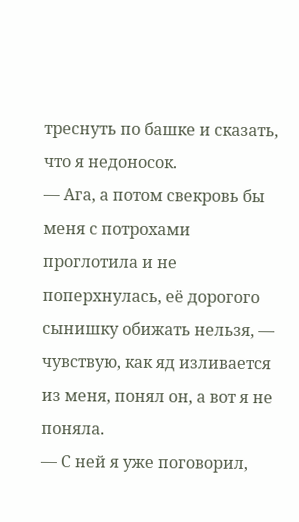треснуть по башке и сказать, что я недоносок.
— Ага, а потом свекровь бы меня с потрохами проглотила и не поперхнулась, её дорогого сынишку обижать нельзя, — чувствую, как яд изливается из меня, понял он, а вот я не поняла.
— С ней я уже поговорил,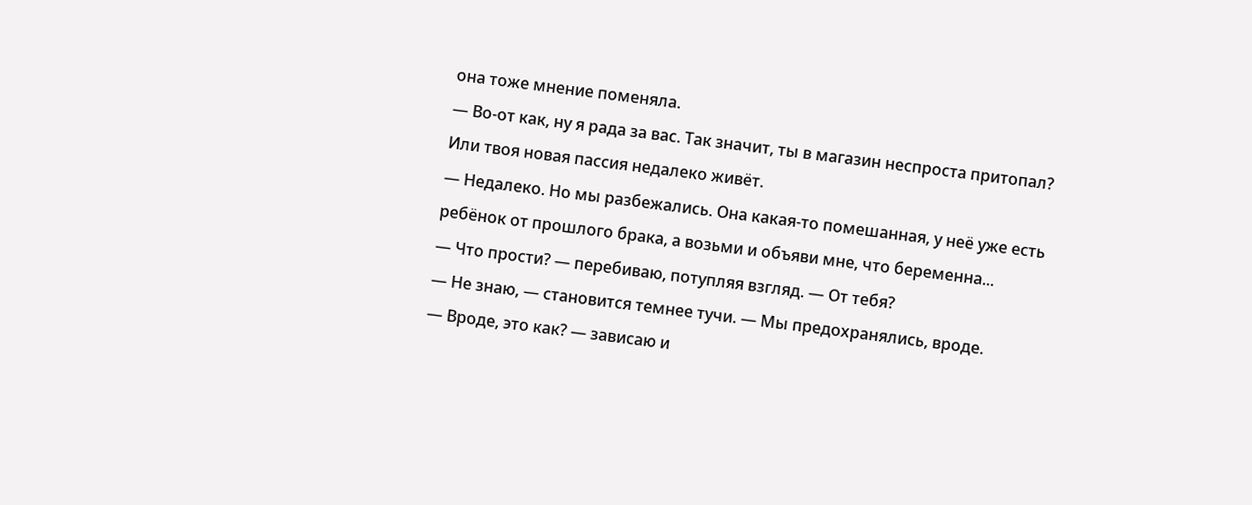она тоже мнение поменяла.
— Во-от как, ну я рада за вас. Так значит, ты в магазин неспроста притопал? Или твоя новая пассия недалеко живёт.
— Недалеко. Но мы разбежались. Она какая-то помешанная, у неё уже есть ребёнок от прошлого брака, а возьми и объяви мне, что беременна...
— Что прости? — перебиваю, потупляя взгляд. — От тебя?
— Не знаю, — становится темнее тучи. — Мы предохранялись, вроде.
— Вроде, это как? — зависаю и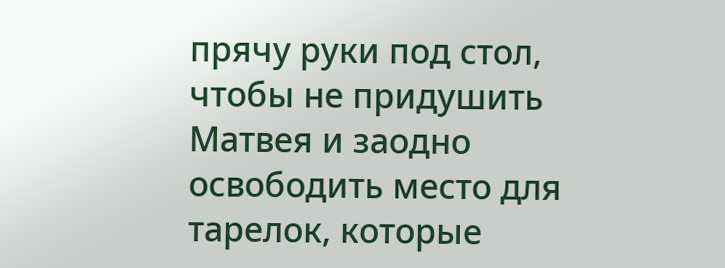прячу руки под стол, чтобы не придушить Матвея и заодно освободить место для тарелок, которые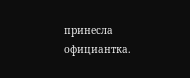принесла официантка.